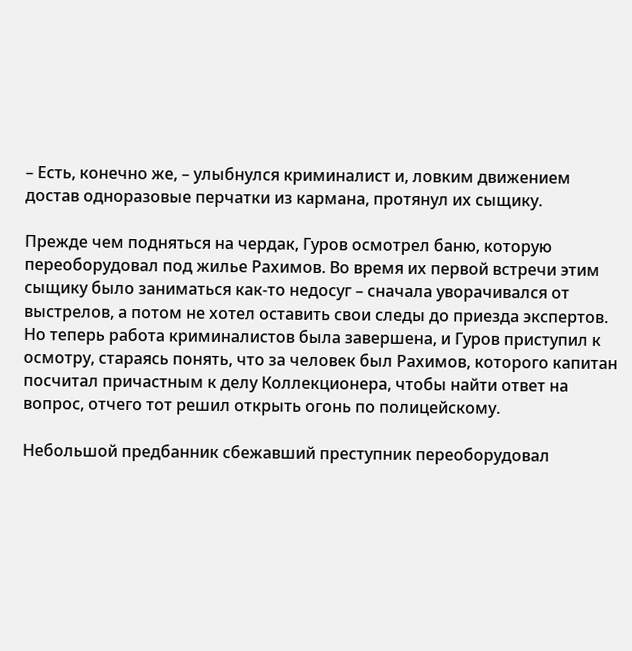– Есть, конечно же, – улыбнулся криминалист и, ловким движением достав одноразовые перчатки из кармана, протянул их сыщику.

Прежде чем подняться на чердак, Гуров осмотрел баню, которую переоборудовал под жилье Рахимов. Во время их первой встречи этим сыщику было заниматься как-то недосуг – сначала уворачивался от выстрелов, а потом не хотел оставить свои следы до приезда экспертов. Но теперь работа криминалистов была завершена, и Гуров приступил к осмотру, стараясь понять, что за человек был Рахимов, которого капитан посчитал причастным к делу Коллекционера, чтобы найти ответ на вопрос, отчего тот решил открыть огонь по полицейскому.

Небольшой предбанник сбежавший преступник переоборудовал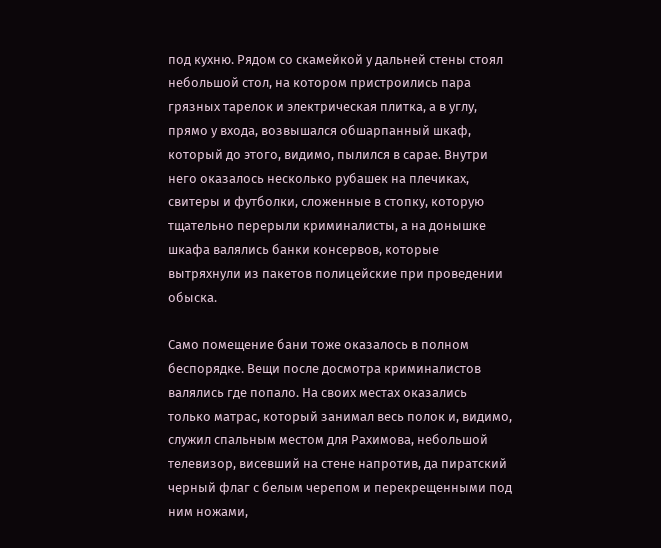под кухню. Рядом со скамейкой у дальней стены стоял небольшой стол, на котором пристроились пара грязных тарелок и электрическая плитка, а в углу, прямо у входа, возвышался обшарпанный шкаф, который до этого, видимо, пылился в сарае. Внутри него оказалось несколько рубашек на плечиках, свитеры и футболки, сложенные в стопку, которую тщательно перерыли криминалисты, а на донышке шкафа валялись банки консервов, которые вытряхнули из пакетов полицейские при проведении обыска.

Само помещение бани тоже оказалось в полном беспорядке. Вещи после досмотра криминалистов валялись где попало. На своих местах оказались только матрас, который занимал весь полок и, видимо, служил спальным местом для Рахимова, небольшой телевизор, висевший на стене напротив, да пиратский черный флаг с белым черепом и перекрещенными под ним ножами,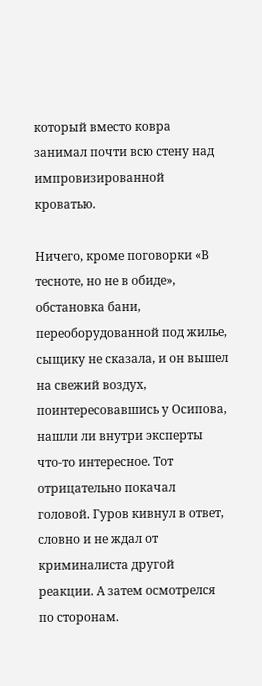который вместо ковра занимал почти всю стену над импровизированной кроватью.

Ничего, кроме поговорки «В тесноте, но не в обиде», обстановка бани, переоборудованной под жилье, сыщику не сказала, и он вышел на свежий воздух, поинтересовавшись у Осипова, нашли ли внутри эксперты что-то интересное. Тот отрицательно покачал головой. Гуров кивнул в ответ, словно и не ждал от криминалиста другой реакции. А затем осмотрелся по сторонам.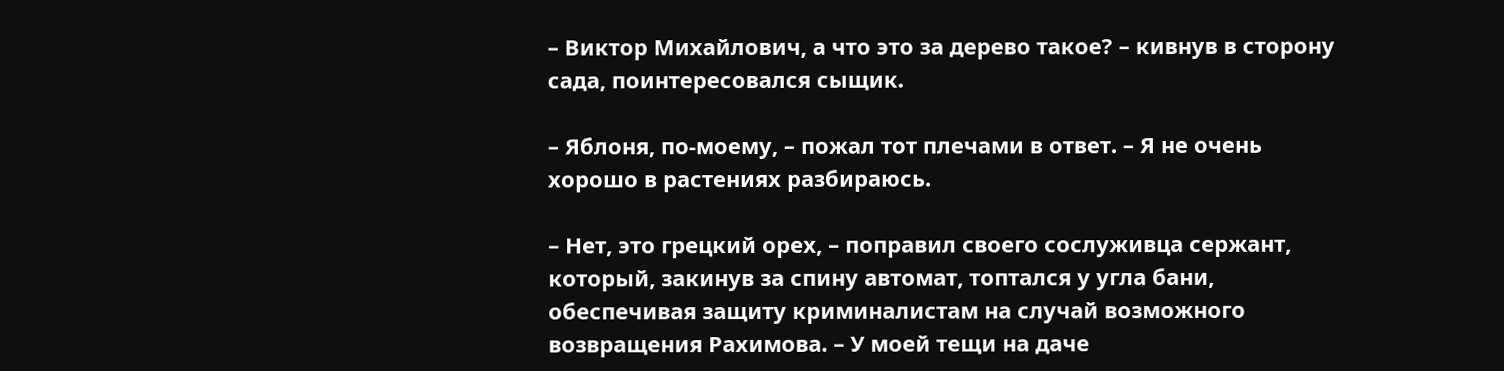– Виктор Михайлович, а что это за дерево такое? – кивнув в сторону сада, поинтересовался сыщик.

– Яблоня, по-моему, – пожал тот плечами в ответ. – Я не очень хорошо в растениях разбираюсь.

– Нет, это грецкий орех, – поправил своего сослуживца сержант, который, закинув за спину автомат, топтался у угла бани, обеспечивая защиту криминалистам на случай возможного возвращения Рахимова. – У моей тещи на даче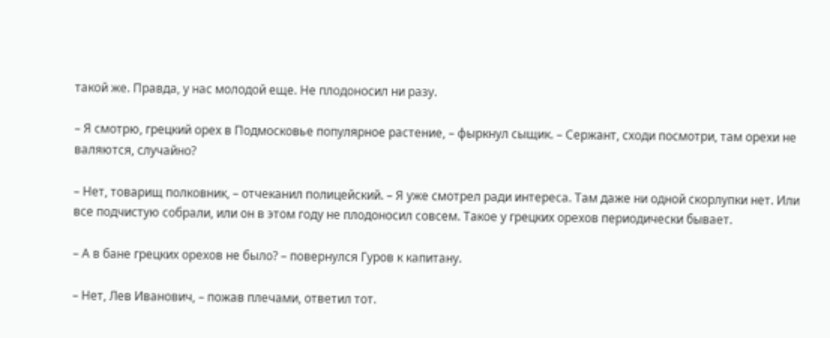такой же. Правда, у нас молодой еще. Не плодоносил ни разу.

– Я смотрю, грецкий орех в Подмосковье популярное растение, – фыркнул сыщик. – Сержант, сходи посмотри, там орехи не валяются, случайно?

– Нет, товарищ полковник, – отчеканил полицейский. – Я уже смотрел ради интереса. Там даже ни одной скорлупки нет. Или все подчистую собрали, или он в этом году не плодоносил совсем. Такое у грецких орехов периодически бывает.

– А в бане грецких орехов не было? – повернулся Гуров к капитану.

– Нет, Лев Иванович, – пожав плечами, ответил тот.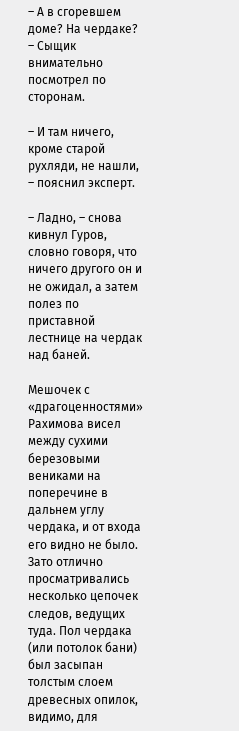– А в сгоревшем доме? На чердаке? – Сыщик внимательно посмотрел по сторонам.

– И там ничего, кроме старой рухляди, не нашли, – пояснил эксперт.

– Ладно, – снова кивнул Гуров, словно говоря, что ничего другого он и не ожидал, а затем полез по приставной лестнице на чердак над баней.

Мешочек с «драгоценностями» Рахимова висел между сухими березовыми вениками на поперечине в дальнем углу чердака, и от входа его видно не было. Зато отлично просматривались несколько цепочек следов, ведущих туда. Пол чердака (или потолок бани) был засыпан толстым слоем древесных опилок, видимо, для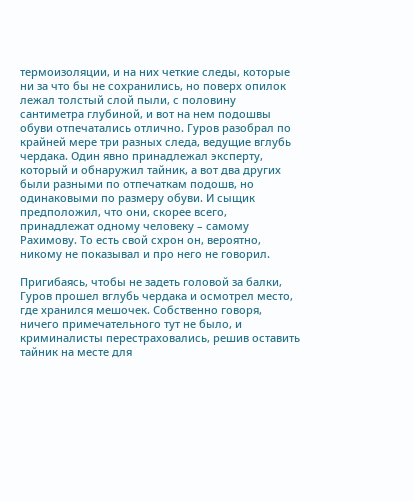термоизоляции, и на них четкие следы, которые ни за что бы не сохранились, но поверх опилок лежал толстый слой пыли, с половину сантиметра глубиной, и вот на нем подошвы обуви отпечатались отлично. Гуров разобрал по крайней мере три разных следа, ведущие вглубь чердака. Один явно принадлежал эксперту, который и обнаружил тайник, а вот два других были разными по отпечаткам подошв, но одинаковыми по размеру обуви. И сыщик предположил, что они, скорее всего, принадлежат одному человеку – самому Рахимову. То есть свой схрон он, вероятно, никому не показывал и про него не говорил.

Пригибаясь, чтобы не задеть головой за балки, Гуров прошел вглубь чердака и осмотрел место, где хранился мешочек. Собственно говоря, ничего примечательного тут не было, и криминалисты перестраховались, решив оставить тайник на месте для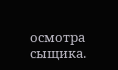осмотра сыщика.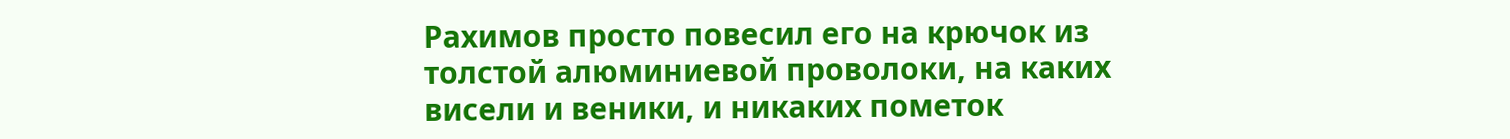Рахимов просто повесил его на крючок из толстой алюминиевой проволоки, на каких висели и веники, и никаких пометок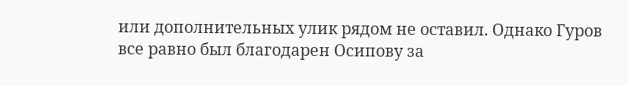или дополнительных улик рядом не оставил. Однако Гуров все равно был благодарен Осипову за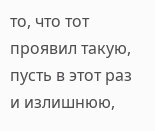то, что тот проявил такую, пусть в этот раз и излишнюю,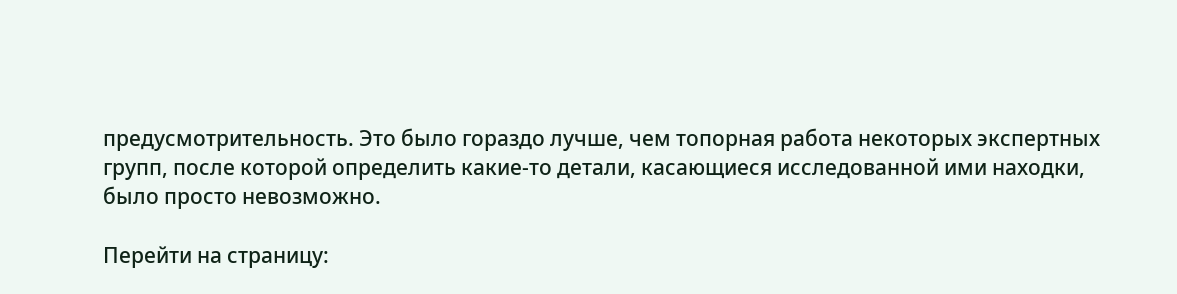предусмотрительность. Это было гораздо лучше, чем топорная работа некоторых экспертных групп, после которой определить какие-то детали, касающиеся исследованной ими находки, было просто невозможно.

Перейти на страницу: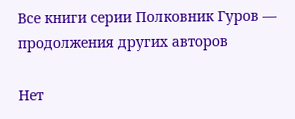Все книги серии Полковник Гуров — продолжения других авторов

Нет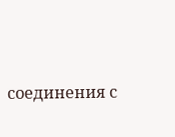соединения с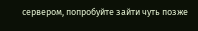сервером, попробуйте зайти чуть позже